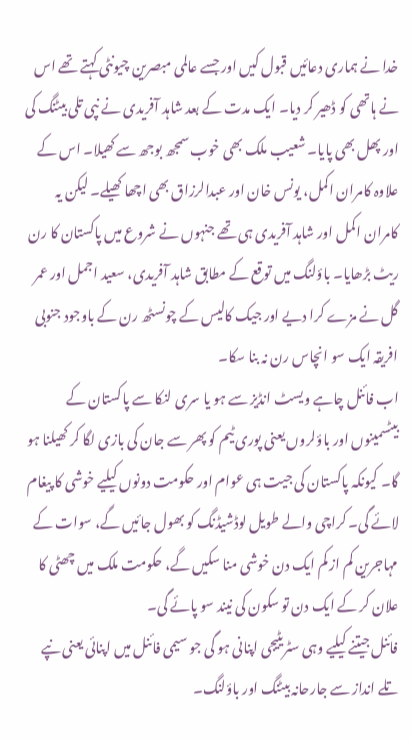خدا نے ہماری دعائیں قبول کیں اور جسے عالمی مبصرین چیونٹی کہتے تھے اس نے ہاتھی کو ڈھیر کر دیا۔ ایک مدت کے بعد شاہد آفریدی نے نپی تلی بیٹنگ کی اور پھل بھی پایا۔ شعیب ملک بھی خوب سمجھ بوجھ سے کھیلا۔ اس کے علاوہ کامران اکمل، یونس خان اور عبدالرزاق بھی اچھا کھیلے۔ لیکن یہ کامران اکمل اور شاہد آفریدی ہی تھے جنہوں نے شروع میں پاکستان کا رن ریٹ بڑھایا۔ باؤلنگ میں توقع کے مطابق شاہد آفریدی، سعید اجمل اور عمر گل نے مزے کرا دیے اور جیک کالیس کے چونسٹھ رن کے باوجود جنوبی افریقہ ایک سو انچاس رن نہ بنا سکا۔
اب فائنل چاہے ویسٹ انڈیز سے ہو یا سری لنکا سے پاکستان کے بیٹسمینوں اور باؤلروں یعنی پوری ٹیم کو پھر سے جان کی بازی لگا کر کھیلنا ہو گا۔ کیونکہ پاکستان کی جیت ہی عوام اور حکومت دونوں کیلیے خوشی کا پیغام لائے گی۔ کراچی والے طویل لوڈشیڈنگ کو بھول جائیں گے، سوات کے مہاجرین کم از کم ایک دن خوشی منا سکیں گے، حکومت ملک میں چھٹی کا علان کر کے ایک دن تو سکون کی نیند سو پائے گی۔
فائنل جیتنے کیلیے وہی سٹریٹیجی اپنانی ہو گی جو سیمی فائنل میں اپنائی یعنی نپے تلے انداز سے جارحانہ بیٹنگ اور باؤلنگ۔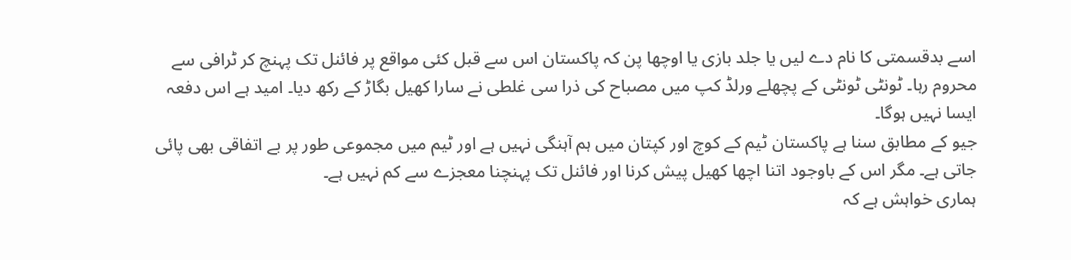اسے بدقسمتی کا نام دے لیں یا جلد بازی یا اوچھا پن کہ پاکستان اس سے قبل کئی مواقع پر فائنل تک پہنچ کر ٹرافی سے محروم رہا۔ ٹونٹی ٹونٹی کے پچھلے ورلڈ کپ میں مصباح کی ذرا سی غلطی نے سارا کھیل بگاڑ کے رکھ دیا۔ امید ہے اس دفعہ ایسا نہیں ہوگا۔
جیو کے مطابق سنا ہے پاکستان ٹیم کے کوچ اور کپتان میں ہم آہنگی نہیں ہے اور ٹیم میں مجموعی طور پر بے اتفاقی بھی پائی جاتی ہے۔ مگر اس کے باوجود اتنا اچھا کھیل پیش کرنا اور فائنل تک پہنچنا معجزے سے کم نہیں ہے۔
ہماری خواہش ہے کہ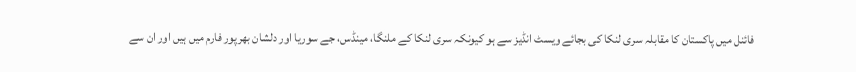فائنل میں پاکستان کا مقابلہ سری لنکا کی بجائے ویسٹ انڈیز سے ہو کیونکہ سری لنکا کے ملنگا، مینڈس، جے سوریا اور دلشان بھرپور فارم میں ہیں اور ان سے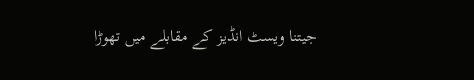جیتنا ویسٹ انڈیز کے مقابلے میں تھوڑا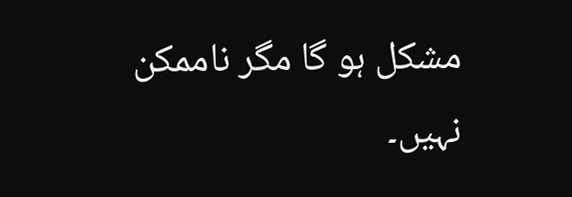مشکل ہو گا مگر ناممکن نہیں۔